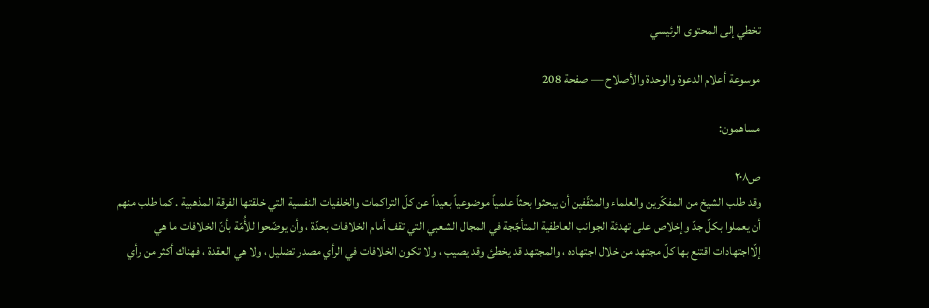تخطي إلى المحتوى الرئيسي

موسوعة أعلام الدعوة والوحدة والأصلاح — صفحة 208

مساهمون:

ص٢٠٨
وقد طلب الشيخ من المفكّرين والعلماء والمثقّفين أن يبحثوا بحثاّ علمياً موضوعياً بعيداً عن كلّ التراكمات والخلفيات النفسية التي خلقتها الفرقة المذهبية . كما طلب منهم أن يعملوا بكلّ جدّ وإخلاص على تهدئة الجوانب العاطفية المتأجّجة في المجال الشعبي التي تقف أمام الخلافات بحدّة ، وأن يوضّحوا للأُمّة بأنّ الخلافات ما هي إلّااجتهادات اقتنع بها كلّ مجتهد من خلال اجتهاده ، والمجتهد قد يخطئ وقد يصيب ، ولا تكون الخلافات في الرأي مصدر تضليل ، ولا هي العقدة ، فهناك أكثر من رأي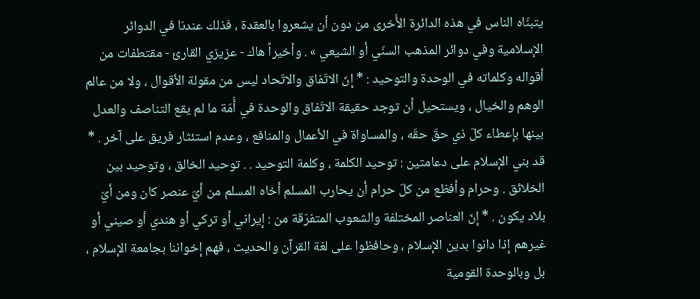يتبنّاه الناس في هذه الدائرة الأُخرى من دون أن يشعروا بالعقدة ، فذلك عندنا في الدوائر الإسلامية وفي دوائر المذهب السنّي أو الشيعي » . وأخيراً هاك - عزيزي القارئ - مقتطفات من أقواله وكلماته في الوحدة والتوحيد : * إنّ الاتّفاق والاتّحاد ليس من مقولة الأقوال ، ولا من عالم الوهم والخيال ، ويستحيل أن توجد حقيقة الاتّفاق والوحدة في أُمّة ما لم يقع التناصف والعدل بينها بإعطاء كلّ ذي حقّ حقّه ، والمساواة في الأعمال والمنافع ، وعدم استئثار فريق على آخر . * قد بني الإسلام على دعامتين : توحيد الكلمة ، وكلمة التوحيد . . توحيد الخالق ، وتوحيد بين الخلائق . وحرام وأفظع من كلّ حرام أن يحارب المسلم أخاه المسلم من أيّ عنصر كان ومن أيّ بلاد يكون . * إنّ العناصر المختلفة والشعوب المتفرّقة من : إيراني أو تركي أو هندي أو صيني أو غيرهم إذا دانوا بدين الإسلام ، وحافظوا على لغة القرآن والحديث ، فهم إخواننا بجامعة الإسلام ، بل وبالوحدة القومية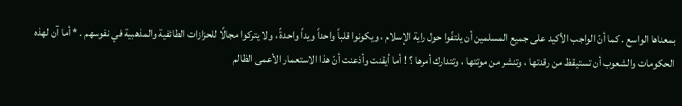بمعناها الواسع . كما أنّ الواجب الأكيد على جميع المسلمين أن يلتفّوا حول راية الإسلام ، ويكونوا قلباً واحداً ويداً واحدةً ، ولا يتركوا مجالًا للحزازات الطائفية والمذهبية في نفوسهم . * أما آن لهذه الحكومات والشعوب أن تستيقظ من رقدتها ، وتنشر من موتتها ، وتتدارك أمرها ؟ ! أما أيقنت وأذعنت أنّ هذا الاستعمار الأعمى الظالم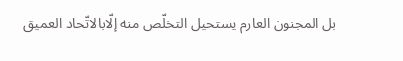بل المجنون العارم يستحيل التخلّص منه إلّابالاتّحاد العميق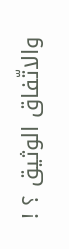والاتّفاق الوثيق ؟ !